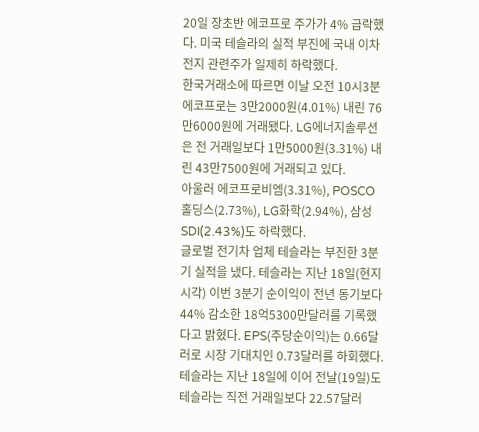20일 장초반 에코프로 주가가 4% 급락했다. 미국 테슬라의 실적 부진에 국내 이차전지 관련주가 일제히 하락했다.
한국거래소에 따르면 이날 오전 10시3분 에코프로는 3만2000원(4.01%) 내린 76만6000원에 거래됐다. LG에너지솔루션은 전 거래일보다 1만5000원(3.31%) 내린 43만7500원에 거래되고 있다.
아울러 에코프로비엠(3.31%), POSCO홀딩스(2.73%), LG화학(2.94%), 삼성SDI(2.43%)도 하락했다.
글로벌 전기차 업체 테슬라는 부진한 3분기 실적을 냈다. 테슬라는 지난 18일(현지 시각) 이번 3분기 순이익이 전년 동기보다 44% 감소한 18억5300만달러를 기록했다고 밝혔다. EPS(주당순이익)는 0.66달러로 시장 기대치인 0.73달러를 하회했다.
테슬라는 지난 18일에 이어 전날(19일)도 테슬라는 직전 거래일보다 22.57달러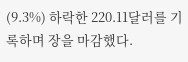(9.3%) 하락한 220.11달러를 기록하며 장을 마감했다.